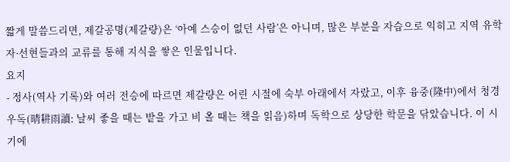짧게 말씀드리면, 제갈공명(제갈량)은 ‘아예 스승이 없던 사람’은 아니며, 많은 부분을 자습으로 익히고 지역 유학자·선현들과의 교류를 통해 지식을 쌓은 인물입니다.
요지
- 정사(역사 기록)와 여러 전승에 따르면 제갈량은 어린 시절에 숙부 아래에서 자랐고, 이후 융중(隆中)에서 청경우독(晴耕雨讀: 날씨 좋을 때는 밭을 가고 비 올 때는 책을 읽음)하며 독학으로 상당한 학문을 닦았습니다. 이 시기에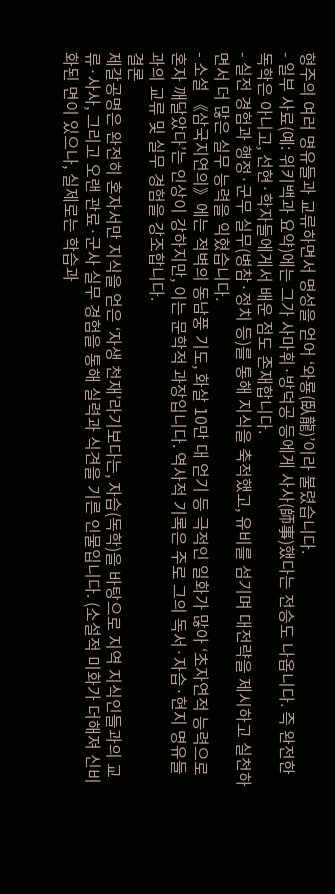형주의 여러 명유들과 교류하면서 명성을 얻어 ‘와룡(臥龍)’이라 불렸습니다.
- 일부 사료(예: 위키백과 요약)에는 그가 사마휘·방덕공 등에게 사사(師事)했다는 전승도 나옵니다. 즉 완전한 독학은 아니고, 선현·학자들에게서 배운 점도 존재합니다.
- 실전 경험과 행정·군무 실무(병참·정치 등)를 통해 지식을 축적했고, 유비를 섬기며 대전략을 제시하고 실천하면서 더 많은 실무 능력을 익혔습니다.
- 소설 《삼국지연의》에는 적벽의 동남풍 기도, 화살 10만 대 얻기 등 극적인 일화가 많아 ‘초자연적 능력으로 혼자 깨달았다’는 인상이 강하지만, 이는 문학적 과장입니다. 역사적 기록은 주로 그의 독서·자습·현지 명유들과의 교류 및 실무 경험을 강조합니다.
결론
제갈공명은 완전히 혼자서만 지식을 얻은 ‘자생 천재’라기보다는, 자습(독학)을 바탕으로 지역 지식인들과의 교류·사사, 그리고 오랜 관료·군사 실무 경험을 통해 실력과 식견을 기른 인물입니다. (소설적 미화가 더해져 신비화된 면이 있으나, 실제로는 학습과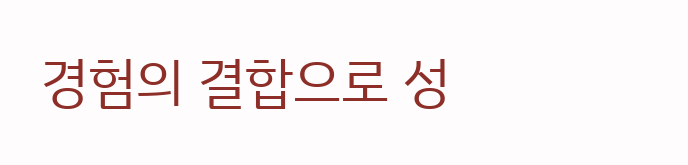경험의 결합으로 성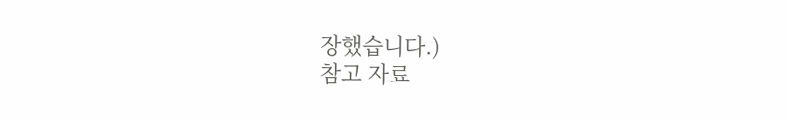장했습니다.)
참고 자료